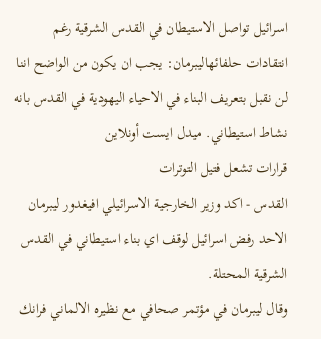اسرائيل تواصل الاستيطان في القدس الشرقية رغم انتقادات حلفائهاليبرمان: يجب ان يكون من الواضح اننا لن نقبل بتعريف البناء في الاحياء اليهودية في القدس بانه نشاط استيطاني. ميدل ايست أونلاين
قرارات تشعل فتيل التوترات
القدس - اكد وزير الخارجية الاسرائيلي افيغدور ليبرمان الاحد رفض اسرائيل لوقف اي بناء استيطاني في القدس الشرقية المحتلة.
وقال ليبرمان في مؤتمر صحافي مع نظيره الالماني فرانك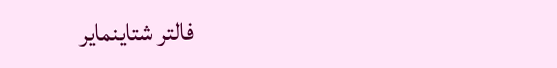فالتر شتاينماير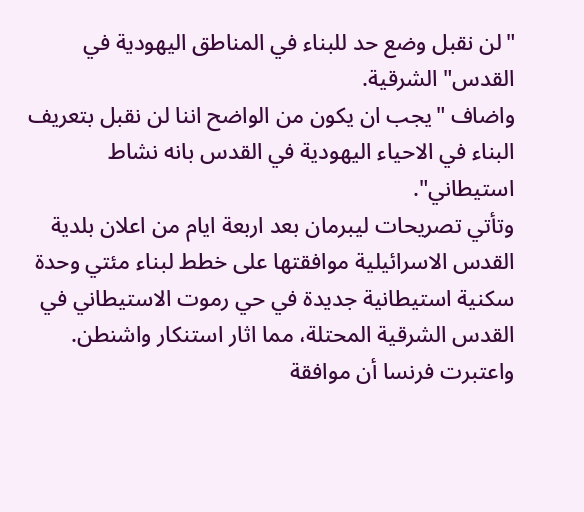"لن نقبل وضع حد للبناء في المناطق اليهودية في القدس" الشرقية.
واضاف "يجب ان يكون من الواضح اننا لن نقبل بتعريف البناء في الاحياء اليهودية في القدس بانه نشاط استيطاني".
وتأتي تصريحات ليبرمان بعد اربعة ايام من اعلان بلدية القدس الاسرائيلية موافقتها على خطط لبناء مئتي وحدة سكنية استيطانية جديدة في حي رموت الاستيطاني في القدس الشرقية المحتلة، مما اثار استنكار واشنطن.
واعتبرت فرنسا أن موافقة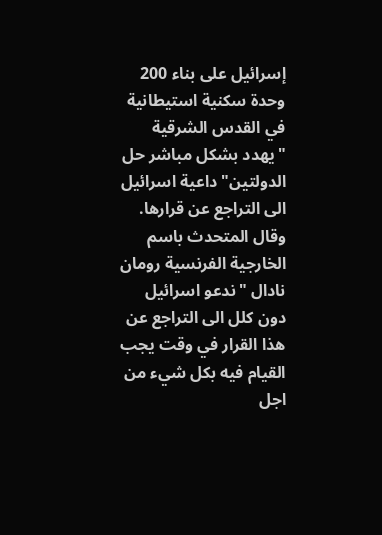إسرائيل على بناء 200 وحدة سكنية استيطانية في القدس الشرقية "يهدد بشكل مباشر حل الدولتين" داعية اسرائيل الى التراجع عن قرارها.
وقال المتحدث باسم الخارجية الفرنسية رومان نادال "ندعو اسرائيل دون كلل الى التراجع عن هذا القرار في وقت يجب القيام فيه بكل شيء من اجل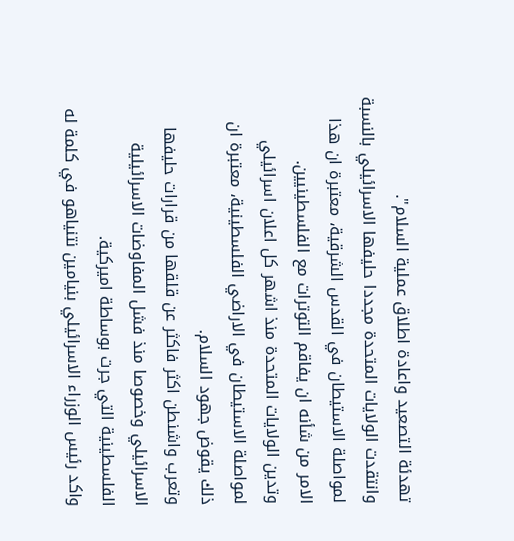تهدئة التصعيد واعادة اطلاق عملية السلام".
وانتقدت الولايات المتحدة مجددا حليفها الاسرائيلي بالنسبة لمواصلة الاستيطان في القدس الشرقية، معتبرة ان هذا الامر من شأنه ان يفاقم التوترات مع الفلسطينيين.
وتدين الولايات المتحدة منذ اشهر كل اعلان اسرائيلي لمواصلة الاستيطان في الاراضي الفلسطينية، معتبرة ان ذلك يقوض جهود السلام.
وتعرب واشنطن اكثر فاكثر عن قلقها من قرارات حليفها الاسرائيلي وخصوصا منذ فشل المفاوضات الاسرائيلية الفلسطينية التي جرت بوساطة اميركية.
واكد رئيس الوزراء الاسرائيلي بنيامين نتنياهو في كلمة له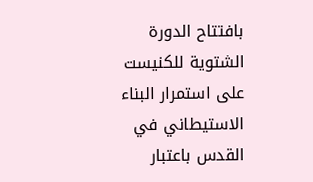بافتتاح الدورة الشتوية للكنيست على استمرار البناء الاستيطاني في القدس باعتبار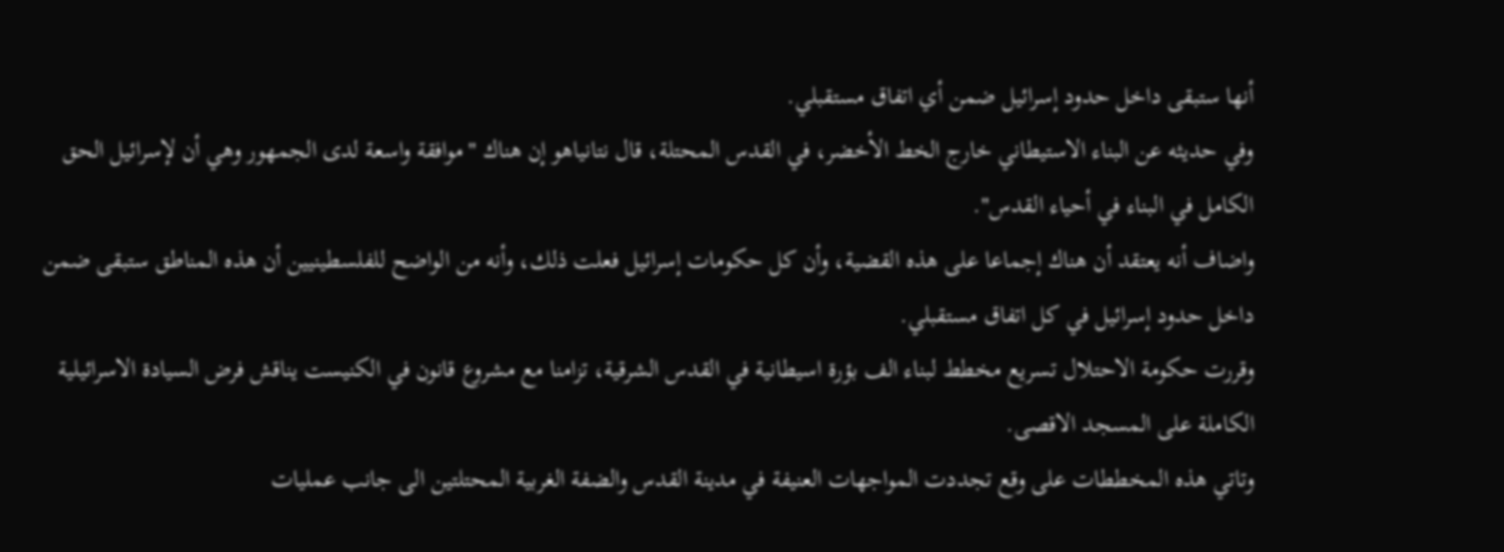أنها ستبقى داخل حدود إسرائيل ضمن أي اتفاق مستقبلي.
وفي حديثه عن البناء الاستيطاني خارج الخط الأخضر، في القدس المحتلة، قال نتانياهو إن هناك "موافقة واسعة لدى الجمهور وهي أن لإسرائيل الحق الكامل في البناء في أحياء القدس".
واضاف أنه يعتقد أن هناك إجماعا على هذه القضية، وأن كل حكومات إسرائيل فعلت ذلك، وأنه من الواضح للفلسطينيين أن هذه المناطق ستبقى ضمن داخل حدود إسرائيل في كل اتفاق مستقبلي.
وقررت حكومة الاحتلال تسريع مخطط لبناء الف بؤرة اسيطانية في القدس الشرقية، تزامنا مع مشروع قانون في الكنيست يناقش فرض السيادة الاسرائيلية الكاملة على المسجد الاقصى.
وتاتي هذه المخططات على وقع تجددت المواجهات العنيفة في مدينة القدس والضفة الغربية المحتلتين الى جانب عمليات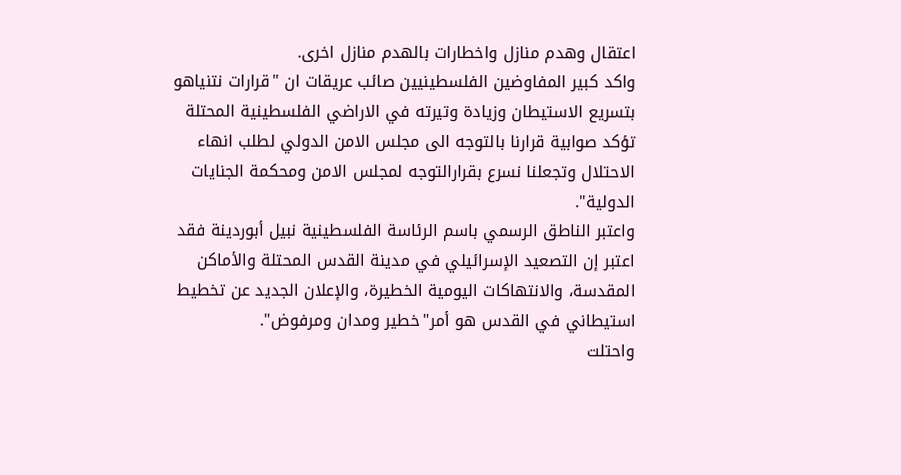اعتقال وهدم منازل واخطارات بالهدم منازل اخرى.
واكد كبير المفاوضين الفلسطينيين صائب عريقات ان "قرارات نتنياهو بتسريع الاستيطان وزيادة وتيرته في الاراضي الفلسطينية المحتلة تؤكد صوابية قرارنا بالتوجه الى مجلس الامن الدولي لطلب انهاء الاحتلال وتجعلنا نسرع بقرارالتوجه لمجلس الامن ومحكمة الجنايات الدولية".
واعتبر الناطق الرسمي باسم الرئاسة الفلسطينية نبيل أبوردينة فقد اعتبر إن التصعيد الإسرائيلي في مدينة القدس المحتلة والأماكن المقدسة، والانتهاكات اليومية الخطيرة، والإعلان الجديد عن تخطيط استيطاني في القدس هو أمر"خطير ومدان ومرفوض".
واحتلت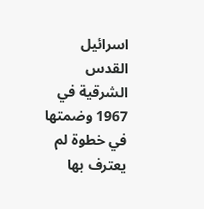اسرائيل القدس الشرقية في 1967 وضمتها في خطوة لم يعترف بها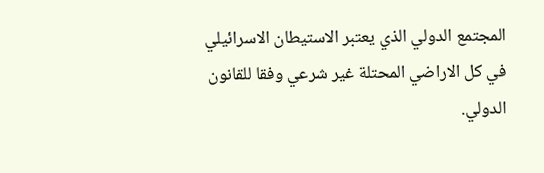المجتمع الدولي الذي يعتبر الاستيطان الاسرائيلي في كل الاراضي المحتلة غير شرعي وفقا للقانون الدولي.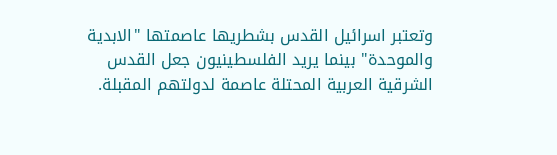وتعتبر اسرائيل القدس بشطريها عاصمتها "الابدية والموحدة" بينما يريد الفلسطينيون جعل القدس الشرقية العربية المحتلة عاصمة لدولتهم المقبلة.